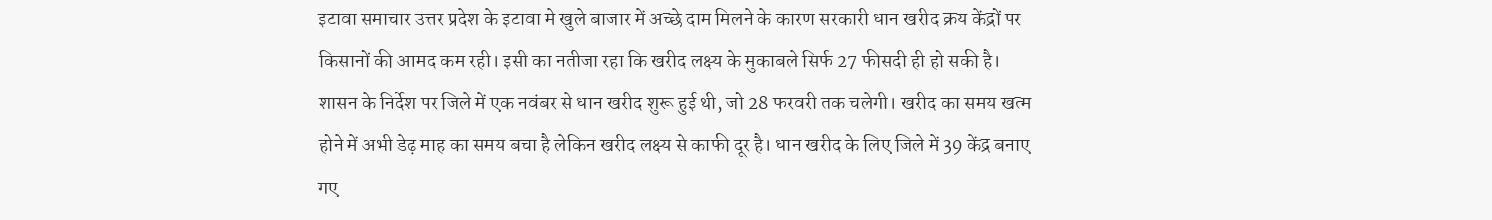इटावा समाचार उत्तर प्रदेश के इटावा मे खुले बाजार में अच्छे दाम मिलने के कारण सरकारी धान खरीद क्रय केंद्रों पर किसानों की आमद कम रही। इसी का नतीजा रहा कि खरीद लक्ष्य के मुकाबले सिर्फ 27 फीसदी ही हो सकी है। शासन के निर्देश पर जिले में एक नवंबर से धान खरीद शुरू हुई थी, जो 28 फरवरी तक चलेगी। खरीद का समय खत्म होने में अभी डेढ़ माह का समय बचा है लेकिन खरीद लक्ष्य से काफी दूर है। धान खरीद के लिए जिले में 39 केंद्र बनाए गए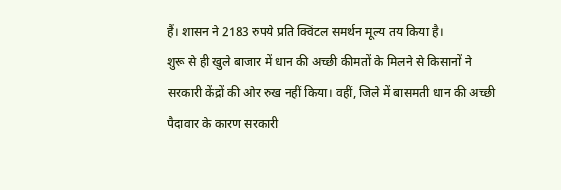हैं। शासन ने 2183 रुपये प्रति क्विंटल समर्थन मूल्य तय किया है।
शुरू से ही खुले बाजार में धान की अच्छी कीमतों के मिलने से किसानों ने सरकारी केंद्रों की ओर रुख नहीं किया। वहीं, जिले में बासमती धान की अच्छी पैदावार के कारण सरकारी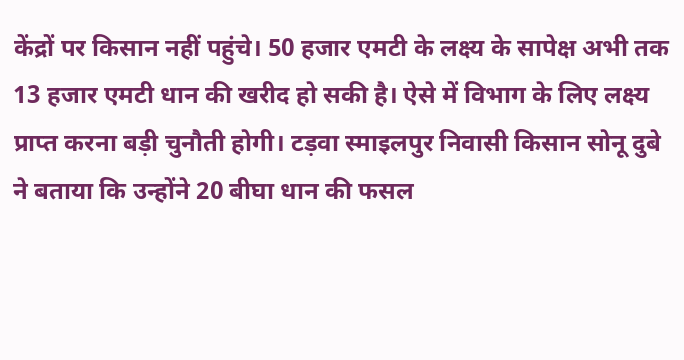केंद्रों पर किसान नहीं पहुंचे। 50 हजार एमटी के लक्ष्य के सापेक्ष अभी तक 13 हजार एमटी धान की खरीद हो सकी है। ऐसे में विभाग के लिए लक्ष्य प्राप्त करना बड़ी चुनौती होगी। टड़वा स्माइलपुर निवासी किसान सोनू दुबे ने बताया कि उन्होंने 20 बीघा धान की फसल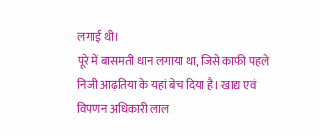लगाई थी।
पूरे में बासमती धान लगाया था, जिसे काफी पहले निजी आढ़तिया के यहां बेच दिया है। खाद्य एवं विपणन अधिकारी लाल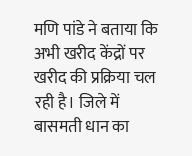मणि पांडे ने बताया कि अभी खरीद केंद्रों पर खरीद की प्रक्रिया चल रही है। जिले में बासमती धान का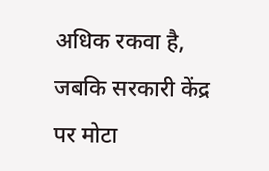अधिक रकवा है, जबकि सरकारी केंद्र पर मोटा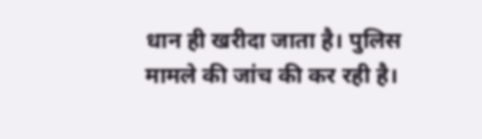धान ही खरीदा जाता है। पुलिस मामले की जांच की कर रही है।